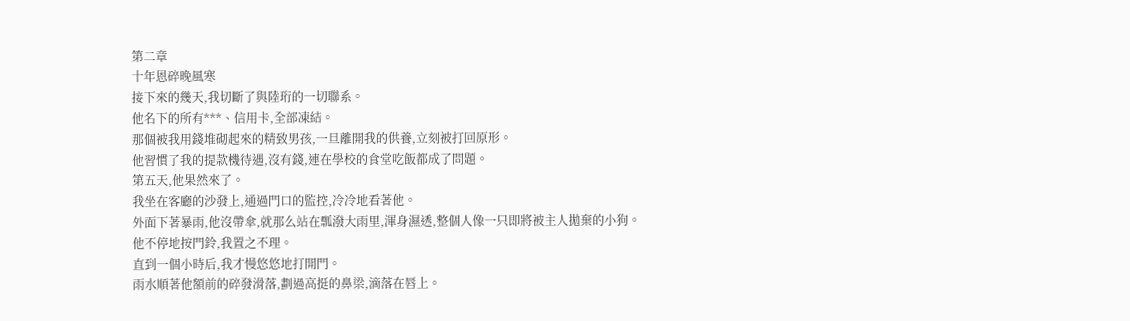第二章
十年恩碎晚風寒
接下來的幾天,我切斷了與陸珩的一切聯系。
他名下的所有***、信用卡,全部凍結。
那個被我用錢堆砌起來的精致男孩,一旦離開我的供養,立刻被打回原形。
他習慣了我的提款機待遇,沒有錢,連在學校的食堂吃飯都成了問題。
第五天,他果然來了。
我坐在客廳的沙發上,通過門口的監控,冷冷地看著他。
外面下著暴雨,他沒帶傘,就那么站在瓢潑大雨里,渾身濕透,整個人像一只即將被主人拋棄的小狗。
他不停地按門鈴,我置之不理。
直到一個小時后,我才慢悠悠地打開門。
雨水順著他額前的碎發滑落,劃過高挺的鼻梁,滴落在唇上。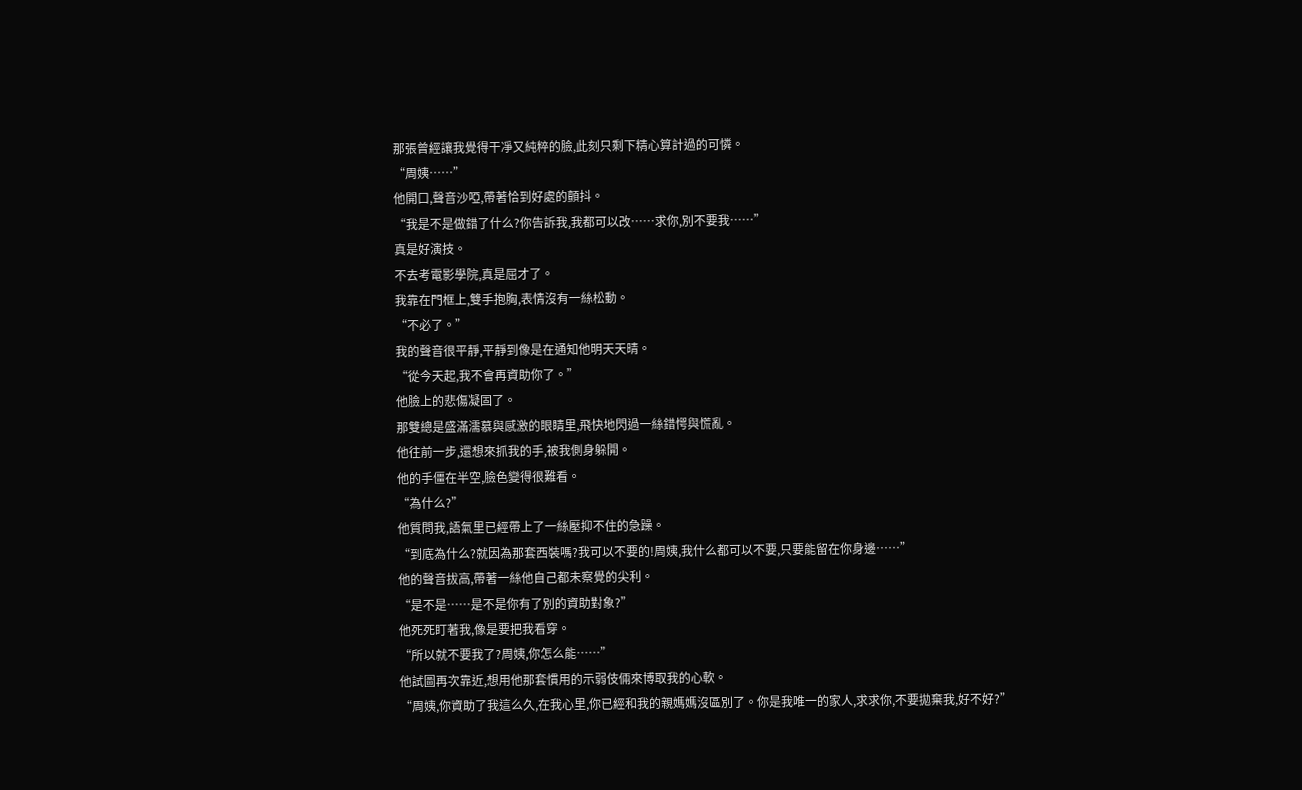那張曾經讓我覺得干凈又純粹的臉,此刻只剩下精心算計過的可憐。
“周姨……”
他開口,聲音沙啞,帶著恰到好處的顫抖。
“我是不是做錯了什么?你告訴我,我都可以改……求你,別不要我……”
真是好演技。
不去考電影學院,真是屈才了。
我靠在門框上,雙手抱胸,表情沒有一絲松動。
“不必了。”
我的聲音很平靜,平靜到像是在通知他明天天晴。
“從今天起,我不會再資助你了。”
他臉上的悲傷凝固了。
那雙總是盛滿濡慕與感激的眼睛里,飛快地閃過一絲錯愕與慌亂。
他往前一步,還想來抓我的手,被我側身躲開。
他的手僵在半空,臉色變得很難看。
“為什么?”
他質問我,語氣里已經帶上了一絲壓抑不住的急躁。
“到底為什么?就因為那套西裝嗎?我可以不要的!周姨,我什么都可以不要,只要能留在你身邊……”
他的聲音拔高,帶著一絲他自己都未察覺的尖利。
“是不是……是不是你有了別的資助對象?”
他死死盯著我,像是要把我看穿。
“所以就不要我了?周姨,你怎么能……”
他試圖再次靠近,想用他那套慣用的示弱伎倆來博取我的心軟。
“周姨,你資助了我這么久,在我心里,你已經和我的親媽媽沒區別了。你是我唯一的家人,求求你,不要拋棄我,好不好?”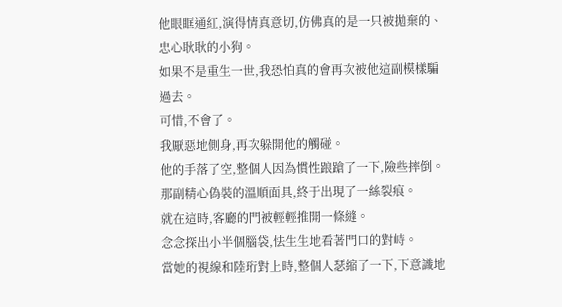他眼眶通紅,演得情真意切,仿佛真的是一只被拋棄的、忠心耿耿的小狗。
如果不是重生一世,我恐怕真的會再次被他這副模樣騙過去。
可惜,不會了。
我厭惡地側身,再次躲開他的觸碰。
他的手落了空,整個人因為慣性踉蹌了一下,險些摔倒。
那副精心偽裝的溫順面具,終于出現了一絲裂痕。
就在這時,客廳的門被輕輕推開一條縫。
念念探出小半個腦袋,怯生生地看著門口的對峙。
當她的視線和陸珩對上時,整個人瑟縮了一下,下意識地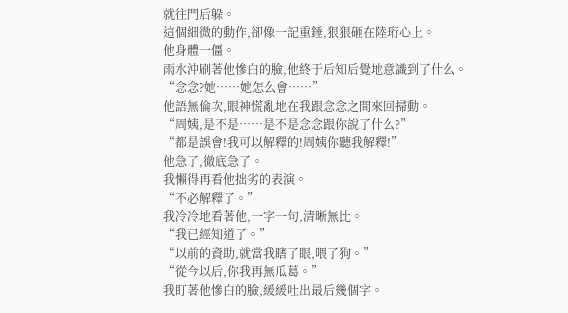就往門后躲。
這個細微的動作,卻像一記重錘,狠狠砸在陸珩心上。
他身體一僵。
雨水沖刷著他慘白的臉,他終于后知后覺地意識到了什么。
“念念?她……她怎么會……”
他語無倫次,眼神慌亂地在我跟念念之間來回掃動。
“周姨,是不是……是不是念念跟你說了什么?”
“都是誤會!我可以解釋的!周姨你聽我解釋!”
他急了,徹底急了。
我懶得再看他拙劣的表演。
“不必解釋了。”
我冷冷地看著他,一字一句,清晰無比。
“我已經知道了。”
“以前的資助,就當我瞎了眼,喂了狗。”
“從今以后,你我再無瓜葛。”
我盯著他慘白的臉,緩緩吐出最后幾個字。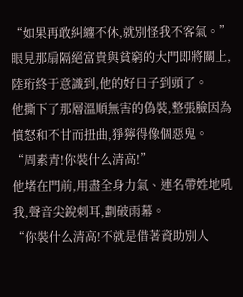“如果再敢糾纏不休,就別怪我不客氣。”
眼見那扇隔絕富貴與貧窮的大門即將關上,陸珩終于意識到,他的好日子到頭了。
他撕下了那層溫順無害的偽裝,整張臉因為憤怒和不甘而扭曲,猙獰得像個惡鬼。
“周素青!你裝什么清高!”
他堵在門前,用盡全身力氣、連名帶姓地吼我,聲音尖銳刺耳,劃破雨幕。
“你裝什么清高!不就是借著資助別人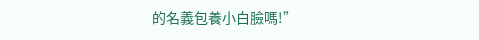的名義包養小白臉嗎!”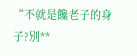“不就是饞老子的身子?別**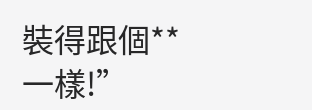裝得跟個**一樣!”